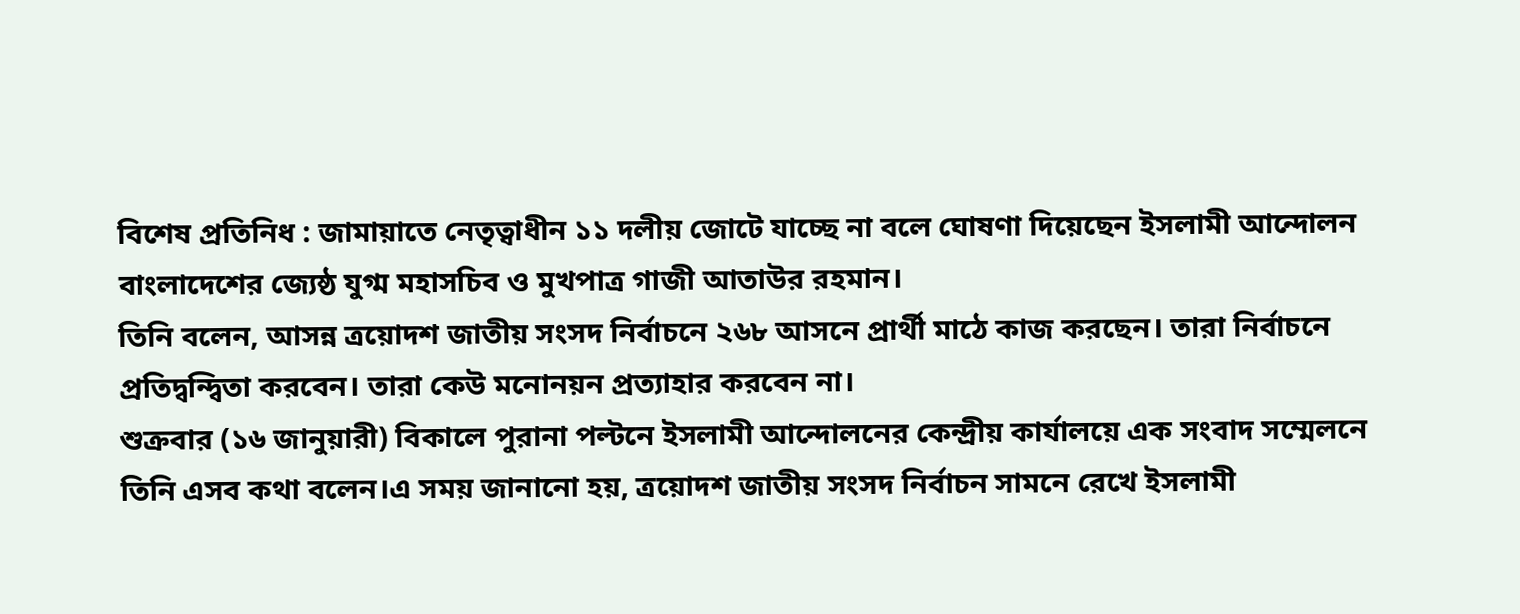বিশেষ প্রতিনিধ : জামায়াতে নেতৃত্বাধীন ১১ দলীয় জোটে যাচ্ছে না বলে ঘোষণা দিয়েছেন ইসলামী আন্দোলন বাংলাদেশের জ্যেষ্ঠ যুগ্ম মহাসচিব ও মুখপাত্র গাজী আতাউর রহমান।
তিনি বলেন, আসন্ন ত্রয়োদশ জাতীয় সংসদ নির্বাচনে ২৬৮ আসনে প্রার্থী মাঠে কাজ করছেন। তারা নির্বাচনে প্রতিদ্বন্দ্বিতা করবেন। তারা কেউ মনোনয়ন প্রত্যাহার করবেন না।
শুক্রবার (১৬ জানুয়ারী) বিকালে পুরানা পল্টনে ইসলামী আন্দোলনের কেন্দ্রীয় কার্যালয়ে এক সংবাদ সম্মেলনে তিনি এসব কথা বলেন।এ সময় জানানো হয়, ত্রয়োদশ জাতীয় সংসদ নির্বাচন সামনে রেখে ইসলামী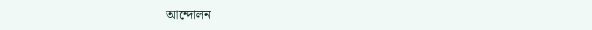আন্দোলন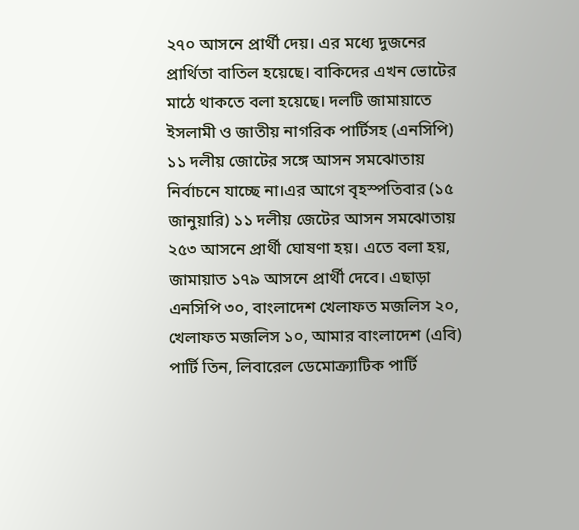২৭০ আসনে প্রার্থী দেয়। এর মধ্যে দুজনের প্রার্থিতা বাতিল হয়েছে। বাকিদের এখন ভোটের মাঠে থাকতে বলা হয়েছে। দলটি জামায়াতে ইসলামী ও জাতীয় নাগরিক পার্টিসহ (এনসিপি) ১১ দলীয় জোটের সঙ্গে আসন সমঝোতায় নির্বাচনে যাচ্ছে না।এর আগে বৃহস্পতিবার (১৫ জানুয়ারি) ১১ দলীয় জেটের আসন সমঝোতায় ২৫৩ আসনে প্রার্থী ঘোষণা হয়। এতে বলা হয়, জামায়াত ১৭৯ আসনে প্রার্থী দেবে। এছাড়া এনসিপি ৩০, বাংলাদেশ খেলাফত মজলিস ২০, খেলাফত মজলিস ১০, আমার বাংলাদেশ (এবি) পার্টি তিন, লিবারেল ডেমোক্র্যাটিক পার্টি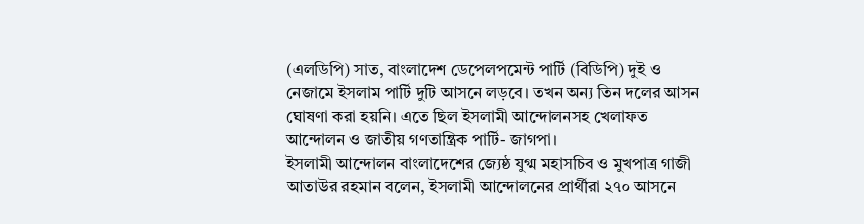(এলডিপি) সাত, বাংলাদেশ ডেপেলপমেন্ট পার্টি (বিডিপি) দুই ও নেজামে ইসলাম পার্টি দুটি আসনে লড়বে। তখন অন্য তিন দলের আসন ঘোষণা করা হয়নি। এতে ছিল ইসলামী আন্দোলনসহ খেলাফত আন্দোলন ও জাতীয় গণতান্ত্রিক পার্টি- জাগপা।
ইসলামী আন্দোলন বাংলাদেশের জ্যেষ্ঠ যুগ্ম মহাসচিব ও মুখপাত্র গাজী আতাউর রহমান বলেন, ইসলামী আন্দোলনের প্রার্থীরা ২৭০ আসনে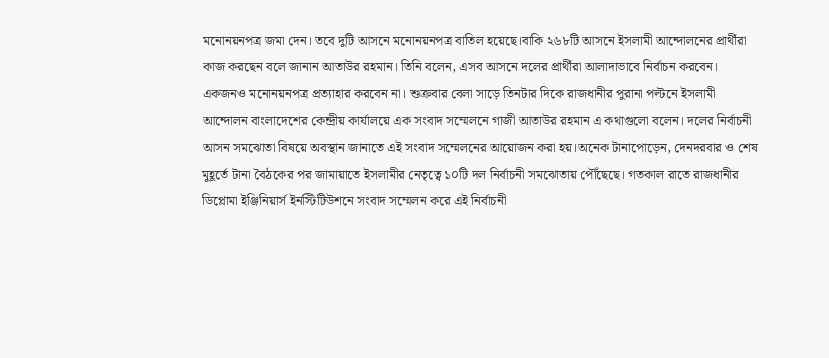মনোনয়নপত্র জমা দেন। তবে দুটি আসনে মনোনয়নপত্র বাতিল হয়েছে।বাকি ২৬৮টি আসনে ইসলামী আন্দোলনের প্রার্থীরা কাজ করছেন বলে জানান আতাউর রহমান। তিনি বলেন, এসব আসনে দলের প্রার্থীরা আলাদাভাবে নির্বাচন করবেন। একজনও মনোনয়নপত্র প্রত্যাহার করবেন না। শুক্রবার বেলা সাড়ে তিনটার দিকে রাজধানীর পুরানা পল্টনে ইসলামী আন্দোলন বাংলাদেশের কেন্দ্রীয় কার্যালয়ে এক সংবাদ সম্মেলনে গাজী আতাউর রহমান এ কথাগুলো বলেন। দলের নির্বাচনী আসন সমঝোতা বিষয়ে অবস্থান জানাতে এই সংবাদ সম্মেলনের আয়োজন করা হয়।অনেক টানাপোড়েন, দেনদরবার ও শেষ মুহূর্তে টানা বৈঠকের পর জামায়াতে ইসলামীর নেতৃত্বে ১০টি দল নির্বাচনী সমঝোতায় পৌঁছেছে। গতকাল রাতে রাজধানীর ডিপ্লোমা ইঞ্জিনিয়ার্স ইনস্টিটিউশনে সংবাদ সম্মেলন করে এই নির্বাচনী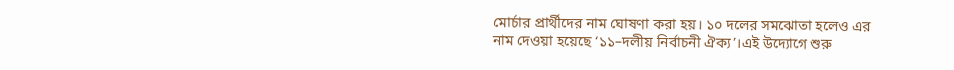মোর্চার প্রার্থীদের নাম ঘোষণা করা হয়। ১০ দলের সমঝোতা হলেও এর নাম দেওয়া হয়েছে ‘১১–দলীয় নির্বাচনী ঐক্য’।এই উদ্যোগে শুরু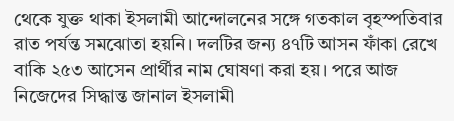থেকে যুক্ত থাকা ইসলামী আন্দোলনের সঙ্গে গতকাল বৃহস্পতিবার রাত পর্যন্ত সমঝোতা হয়নি। দলটির জন্য ৪৭টি আসন ফাঁকা রেখে বাকি ২৫৩ আসেন প্রার্থীর নাম ঘোষণা করা হয়। পরে আজ নিজেদের সিদ্ধান্ত জানাল ইসলামী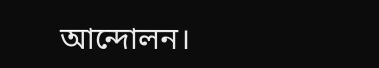আন্দোলন।